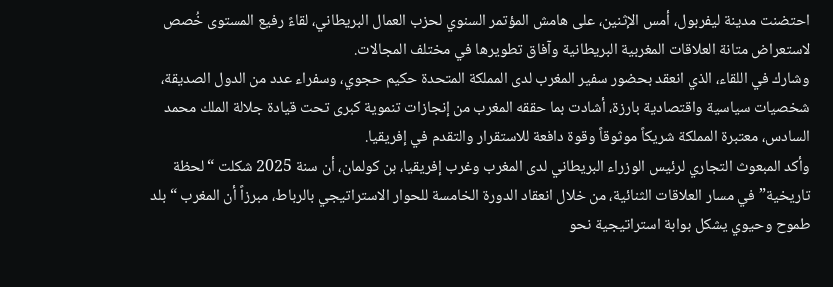احتضنت مدينة ليفربول، أمس الإثنين، على هامش المؤتمر السنوي لحزب العمال البريطاني، لقاءً رفيع المستوى خُصص لاستعراض متانة العلاقات المغربية البريطانية وآفاق تطويرها في مختلف المجالات.
وشارك في اللقاء، الذي انعقد بحضور سفير المغرب لدى المملكة المتحدة حكيم حجوي، وسفراء عدد من الدول الصديقة، شخصيات سياسية واقتصادية بارزة، أشادت بما حققه المغرب من إنجازات تنموية كبرى تحت قيادة جلالة الملك محمد السادس، معتبرة المملكة شريكاً موثوقاً وقوة دافعة للاستقرار والتقدم في إفريقيا.
وأكد المبعوث التجاري لرئيس الوزراء البريطاني لدى المغرب وغرب إفريقيا، بن كولمان، أن سنة 2025 شكلت “لحظة تاريخية” في مسار العلاقات الثنائية، من خلال انعقاد الدورة الخامسة للحوار الاستراتيجي بالرباط، مبرزاً أن المغرب “بلد طموح وحيوي يشكل بوابة استراتيجية نحو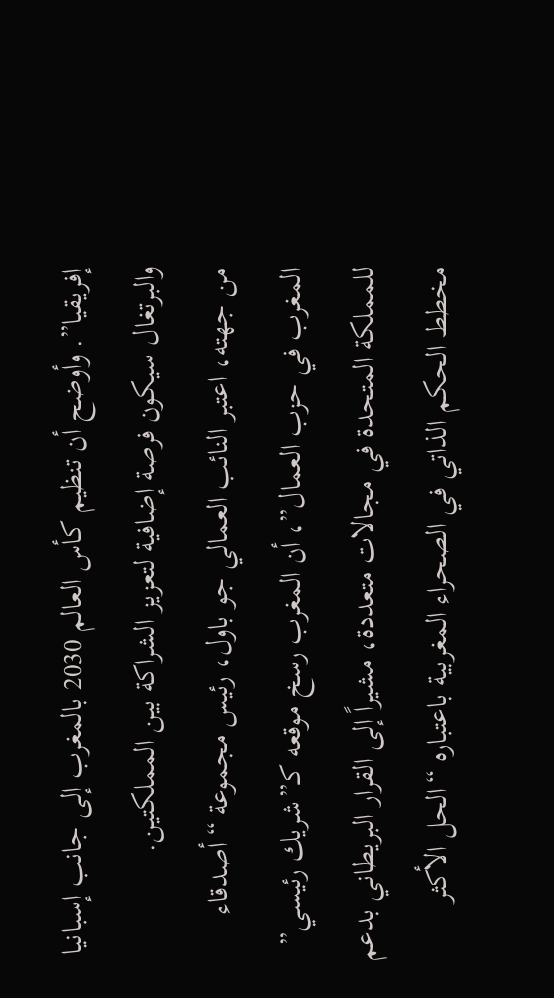إفريقيا”. وأوضح أن تنظيم كأس العالم 2030 بالمغرب إلى جانب إسبانيا والبرتغال سيكون فرصة إضافية لتعزيز الشراكة بين المملكتين.
من جهته، اعتبر النائب العمالي جو باول، رئيس مجموعة “أصدقاء المغرب في حزب العمال”، أن المغرب رسخ موقعه كـ”شريك رئيسي” للمملكة المتحدة في مجالات متعددة، مشيراً إلى القرار البريطاني بدعم مخطط الحكم الذاتي في الصحراء المغربية باعتباره “الحل الأكثر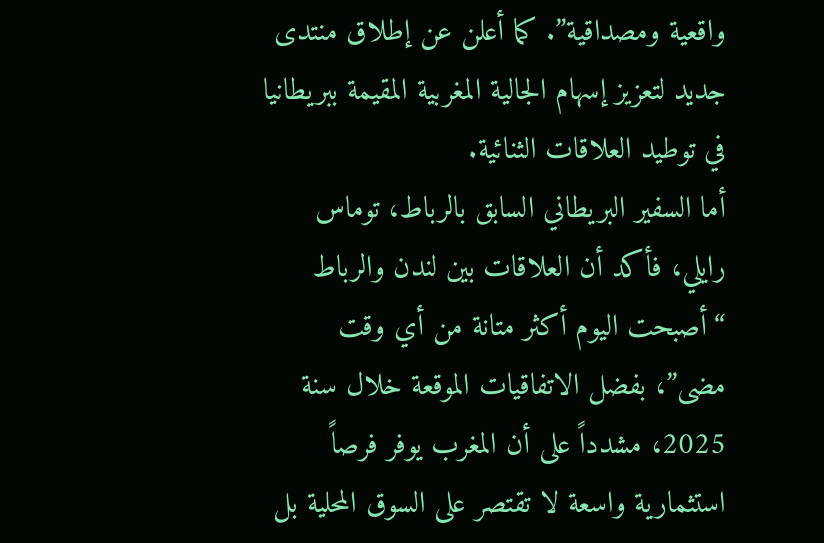واقعية ومصداقية”. كما أعلن عن إطلاق منتدى جديد لتعزيز إسهام الجالية المغربية المقيمة ببريطانيا في توطيد العلاقات الثنائية.
أما السفير البريطاني السابق بالرباط، توماس رايلي، فأكد أن العلاقات بين لندن والرباط “أصبحت اليوم أكثر متانة من أي وقت مضى”، بفضل الاتفاقيات الموقعة خلال سنة 2025، مشدداً على أن المغرب يوفر فرصاً استثمارية واسعة لا تقتصر على السوق المحلية بل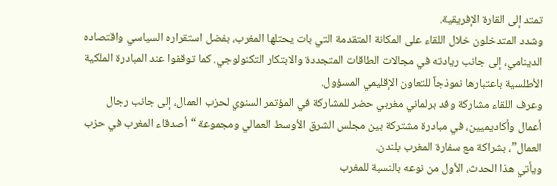تمتد إلى القارة الإفريقية.
وشدد المتدخلون خلال اللقاء على المكانة المتقدمة التي بات يحتلها المغرب، بفضل استقراره السياسي واقتصاده الدينامي، إلى جانب ريادته في مجالات الطاقات المتجددة والابتكار التكنولوجي. كما توقفوا عند المبادرة الملكية الأطلسية باعتبارها نموذجاً للتعاون الإقليمي المسؤول.
وعرف اللقاء مشاركة وفد برلماني مغربي حضر للمشاركة في المؤتمر السنوي لحزب العمال، إلى جانب رجال أعمال وأكاديميين، في مبادرة مشتركة بين مجلس الشرق الأوسط العمالي ومجموعة “أصدقاء المغرب في حزب العمال”، بشراكة مع سفارة المغرب بلندن.
ويأتي هذا الحدث، الأول من نوعه بالنسبة للمغرب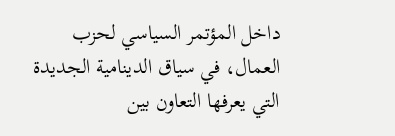داخل المؤتمر السياسي لحزب العمال، في سياق الدينامية الجديدة التي يعرفها التعاون بين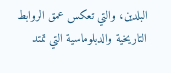البلدين، والتي تعكس عمق الروابط التاريخية والدبلوماسية التي تمتد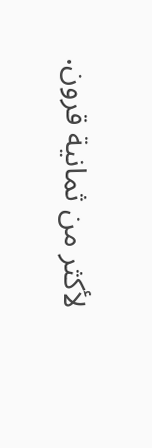لأكثر من ثمانية قرون.